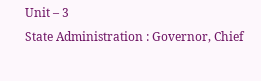Unit – 3
State Administration : Governor, Chief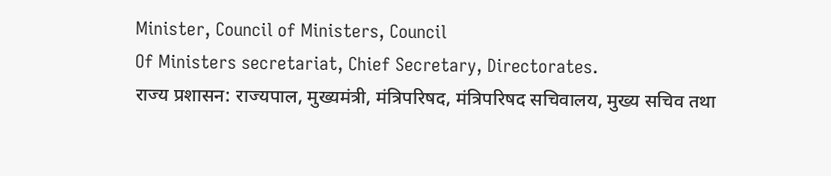Minister, Council of Ministers, Council
Of Ministers secretariat, Chief Secretary, Directorates.
राज्य प्रशासन: राज्यपाल, मुख्यमंत्री, मंत्रिपरिषद, मंत्रिपरिषद सचिवालय, मुख्य सचिव तथा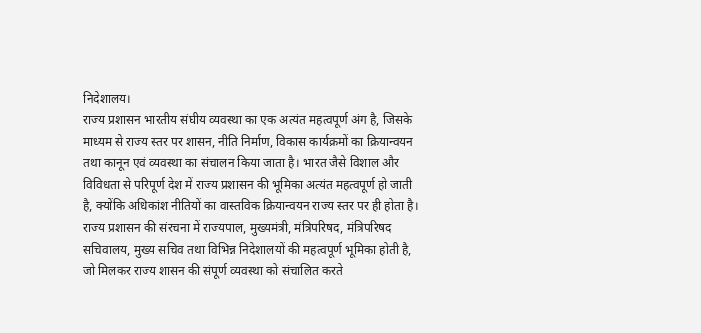निदेशालय।
राज्य प्रशासन भारतीय संघीय व्यवस्था का एक अत्यंत महत्वपूर्ण अंग है, जिसके माध्यम से राज्य स्तर पर शासन, नीति निर्माण, विकास कार्यक्रमों का क्रियान्वयन तथा कानून एवं व्यवस्था का संचालन किया जाता है। भारत जैसे विशाल और विविधता से परिपूर्ण देश में राज्य प्रशासन की भूमिका अत्यंत महत्वपूर्ण हो जाती है, क्योंकि अधिकांश नीतियों का वास्तविक क्रियान्वयन राज्य स्तर पर ही होता है। राज्य प्रशासन की संरचना में राज्यपाल, मुख्यमंत्री, मंत्रिपरिषद, मंत्रिपरिषद सचिवालय, मुख्य सचिव तथा विभिन्न निदेशालयों की महत्वपूर्ण भूमिका होती है, जो मिलकर राज्य शासन की संपूर्ण व्यवस्था को संचालित करते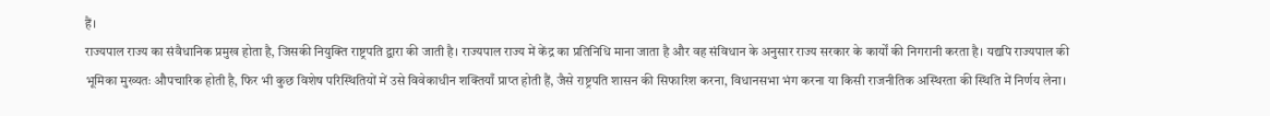हैं।
राज्यपाल राज्य का संवैधानिक प्रमुख होता है, जिसकी नियुक्ति राष्ट्रपति द्वारा की जाती है। राज्यपाल राज्य में केंद्र का प्रतिनिधि माना जाता है और वह संविधान के अनुसार राज्य सरकार के कार्यों की निगरानी करता है। यद्यपि राज्यपाल की भूमिका मुख्यतः औपचारिक होती है, फिर भी कुछ विशेष परिस्थितियों में उसे विवेकाधीन शक्तियाँ प्राप्त होती हैं, जैसे राष्ट्रपति शासन की सिफारिश करना, विधानसभा भंग करना या किसी राजनीतिक अस्थिरता की स्थिति में निर्णय लेना।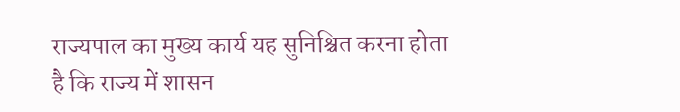राज्यपाल का मुख्य कार्य यह सुनिश्चित करना होता है कि राज्य में शासन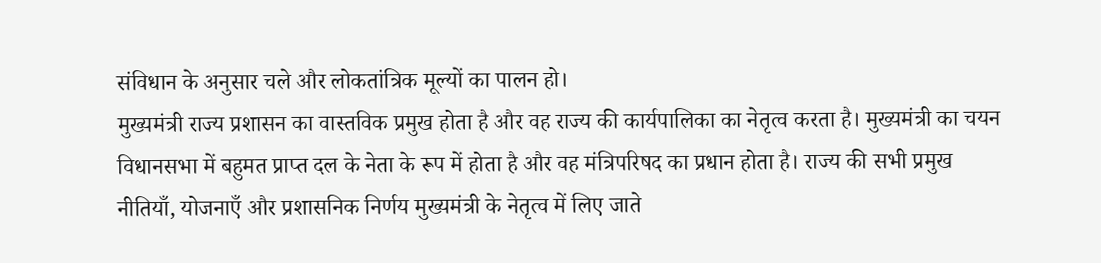संविधान के अनुसार चले और लोकतांत्रिक मूल्यों का पालन हो।
मुख्यमंत्री राज्य प्रशासन का वास्तविक प्रमुख होता है और वह राज्य की कार्यपालिका का नेतृत्व करता है। मुख्यमंत्री का चयन विधानसभा में बहुमत प्राप्त दल के नेता के रूप में होता है और वह मंत्रिपरिषद का प्रधान होता है। राज्य की सभी प्रमुख नीतियाँ, योजनाएँ और प्रशासनिक निर्णय मुख्यमंत्री के नेतृत्व में लिए जाते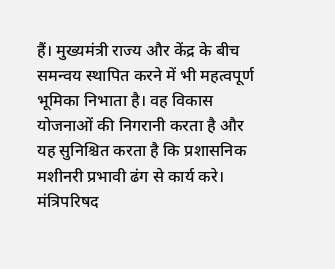हैं। मुख्यमंत्री राज्य और केंद्र के बीच समन्वय स्थापित करने में भी महत्वपूर्ण भूमिका निभाता है। वह विकास योजनाओं की निगरानी करता है और यह सुनिश्चित करता है कि प्रशासनिक मशीनरी प्रभावी ढंग से कार्य करे।
मंत्रिपरिषद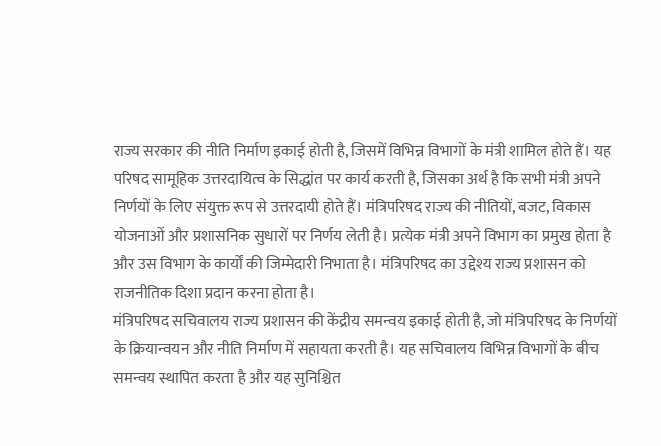राज्य सरकार की नीति निर्माण इकाई होती है, जिसमें विभिन्न विभागों के मंत्री शामिल होते हैं। यह परिषद सामूहिक उत्तरदायित्व के सिद्धांत पर कार्य करती है, जिसका अर्थ है कि सभी मंत्री अपने निर्णयों के लिए संयुक्त रूप से उत्तरदायी होते हैं। मंत्रिपरिषद राज्य की नीतियों, बजट, विकास योजनाओं और प्रशासनिक सुधारों पर निर्णय लेती है। प्रत्येक मंत्री अपने विभाग का प्रमुख होता है और उस विभाग के कार्यों की जिम्मेदारी निभाता है। मंत्रिपरिषद का उद्देश्य राज्य प्रशासन को राजनीतिक दिशा प्रदान करना होता है।
मंत्रिपरिषद सचिवालय राज्य प्रशासन की केंद्रीय समन्वय इकाई होती है, जो मंत्रिपरिषद के निर्णयों के क्रियान्वयन और नीति निर्माण में सहायता करती है। यह सचिवालय विभिन्न विभागों के बीच समन्वय स्थापित करता है और यह सुनिश्चित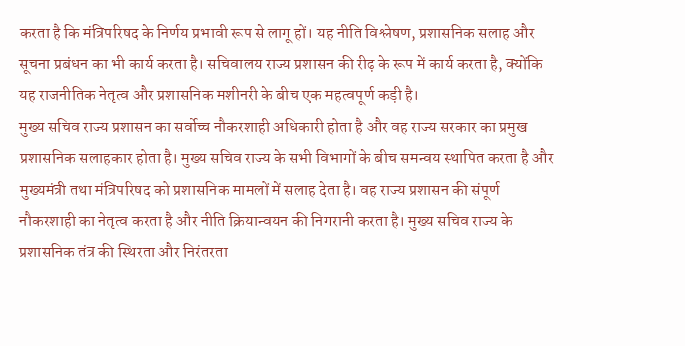करता है कि मंत्रिपरिषद के निर्णय प्रभावी रूप से लागू हों। यह नीति विश्लेषण, प्रशासनिक सलाह और सूचना प्रबंधन का भी कार्य करता है। सचिवालय राज्य प्रशासन की रीढ़ के रूप में कार्य करता है, क्योंकि यह राजनीतिक नेतृत्व और प्रशासनिक मशीनरी के बीच एक महत्वपूर्ण कड़ी है।
मुख्य सचिव राज्य प्रशासन का सर्वोच्च नौकरशाही अधिकारी होता है और वह राज्य सरकार का प्रमुख प्रशासनिक सलाहकार होता है। मुख्य सचिव राज्य के सभी विभागों के बीच समन्वय स्थापित करता है और मुख्यमंत्री तथा मंत्रिपरिषद को प्रशासनिक मामलों में सलाह देता है। वह राज्य प्रशासन की संपूर्ण नौकरशाही का नेतृत्व करता है और नीति क्रियान्वयन की निगरानी करता है। मुख्य सचिव राज्य के प्रशासनिक तंत्र की स्थिरता और निरंतरता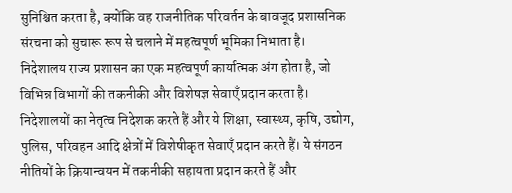सुनिश्चित करता है, क्योंकि वह राजनीतिक परिवर्तन के बावजूद प्रशासनिक संरचना को सुचारू रूप से चलाने में महत्वपूर्ण भूमिका निभाता है।
निदेशालय राज्य प्रशासन का एक महत्वपूर्ण कार्यात्मक अंग होता है, जो विभिन्न विभागों की तकनीकी और विशेषज्ञ सेवाएँ प्रदान करता है। निदेशालयों का नेतृत्व निदेशक करते हैं और ये शिक्षा, स्वास्थ्य, कृषि, उद्योग, पुलिस, परिवहन आदि क्षेत्रों में विशेषीकृत सेवाएँ प्रदान करते हैं। ये संगठन नीतियों के क्रियान्वयन में तकनीकी सहायता प्रदान करते हैं और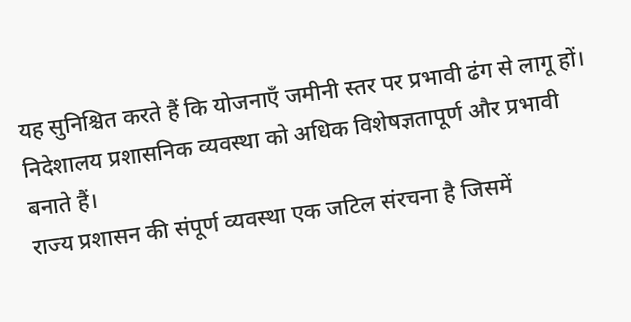यह सुनिश्चित करते हैं कि योजनाएँ जमीनी स्तर पर प्रभावी ढंग से लागू हों। निदेशालय प्रशासनिक व्यवस्था को अधिक विशेषज्ञतापूर्ण और प्रभावी बनाते हैं।
राज्य प्रशासन की संपूर्ण व्यवस्था एक जटिल संरचना है जिसमें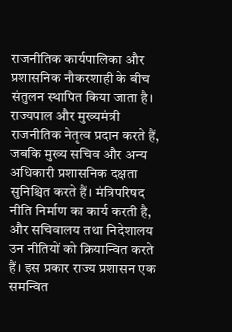राजनीतिक कार्यपालिका और प्रशासनिक नौकरशाही के बीच संतुलन स्थापित किया जाता है। राज्यपाल और मुख्यमंत्री राजनीतिक नेतृत्व प्रदान करते हैं, जबकि मुख्य सचिव और अन्य अधिकारी प्रशासनिक दक्षता सुनिश्चित करते हैं। मंत्रिपरिषद नीति निर्माण का कार्य करती है, और सचिवालय तथा निदेशालय उन नीतियों को क्रियान्वित करते हैं। इस प्रकार राज्य प्रशासन एक समन्वित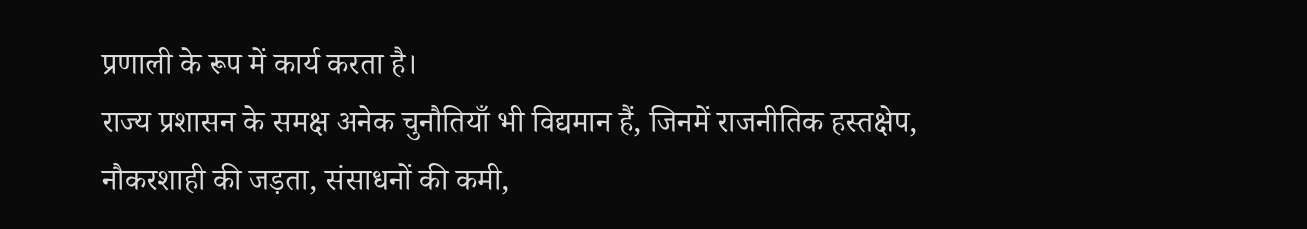प्रणाली के रूप में कार्य करता है।
राज्य प्रशासन के समक्ष अनेक चुनौतियाँ भी विद्यमान हैं, जिनमें राजनीतिक हस्तक्षेप, नौकरशाही की जड़ता, संसाधनों की कमी,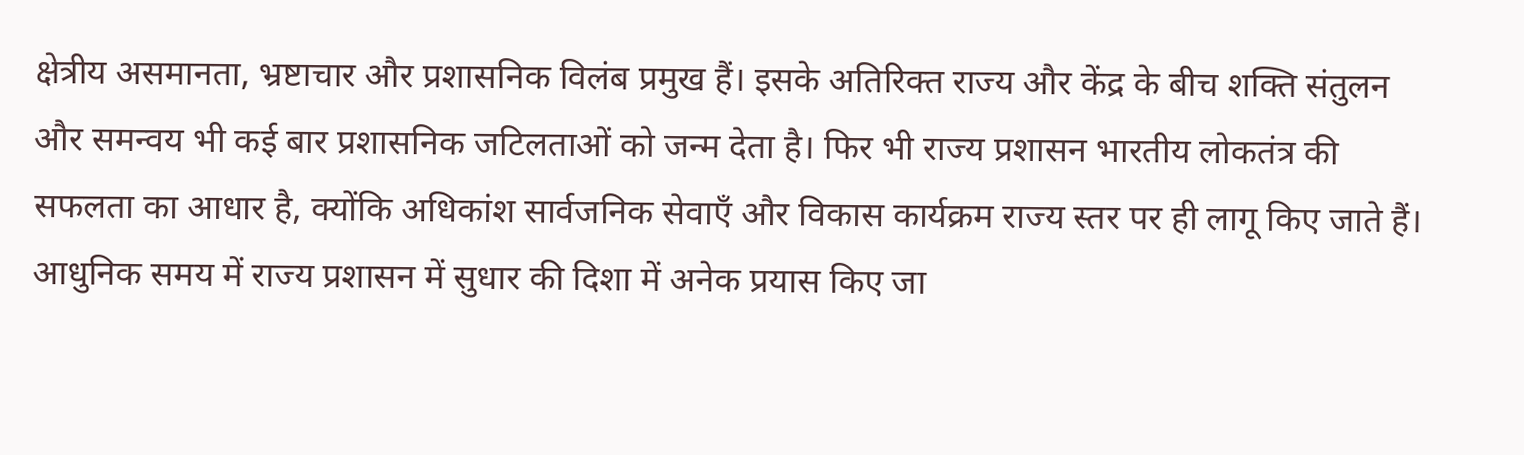क्षेत्रीय असमानता, भ्रष्टाचार और प्रशासनिक विलंब प्रमुख हैं। इसके अतिरिक्त राज्य और केंद्र के बीच शक्ति संतुलन और समन्वय भी कई बार प्रशासनिक जटिलताओं को जन्म देता है। फिर भी राज्य प्रशासन भारतीय लोकतंत्र की सफलता का आधार है, क्योंकि अधिकांश सार्वजनिक सेवाएँ और विकास कार्यक्रम राज्य स्तर पर ही लागू किए जाते हैं।
आधुनिक समय में राज्य प्रशासन में सुधार की दिशा में अनेक प्रयास किए जा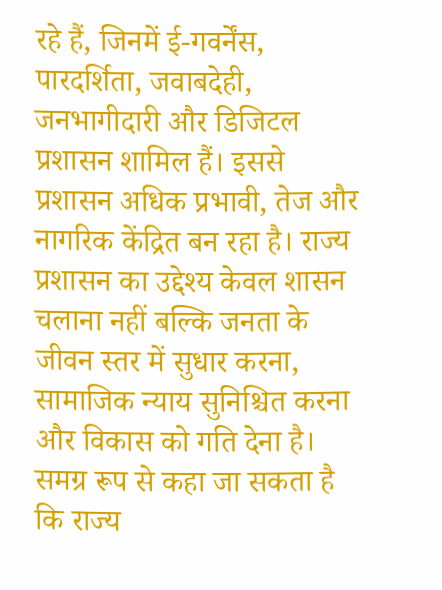रहे हैं, जिनमें ई-गवर्नेंस, पारदर्शिता, जवाबदेही, जनभागीदारी और डिजिटल प्रशासन शामिल हैं। इससे प्रशासन अधिक प्रभावी, तेज और नागरिक केंद्रित बन रहा है। राज्य प्रशासन का उद्देश्य केवल शासन चलाना नहीं बल्कि जनता के जीवन स्तर में सुधार करना, सामाजिक न्याय सुनिश्चित करना और विकास को गति देना है।
समग्र रूप से कहा जा सकता है कि राज्य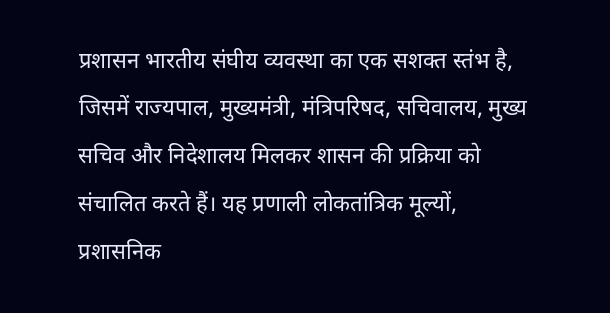प्रशासन भारतीय संघीय व्यवस्था का एक सशक्त स्तंभ है, जिसमें राज्यपाल, मुख्यमंत्री, मंत्रिपरिषद, सचिवालय, मुख्य सचिव और निदेशालय मिलकर शासन की प्रक्रिया को संचालित करते हैं। यह प्रणाली लोकतांत्रिक मूल्यों, प्रशासनिक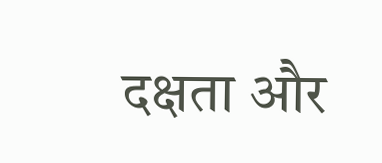दक्षता और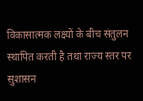विकासात्मक लक्ष्यों के बीच संतुलन स्थापित करती है तथा राज्य स्तर पर सुशासन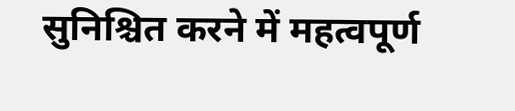सुनिश्चित करने में महत्वपूर्ण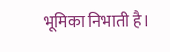भूमिका निभाती है।